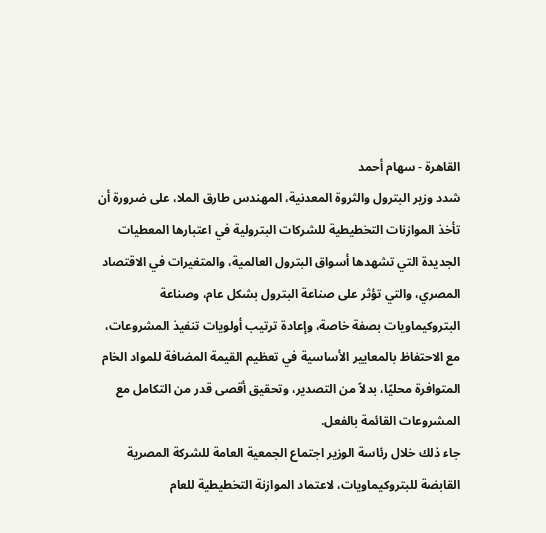القاهرة - سهام أحمد
شدد وزير البترول والثروة المعدنية، المهندس طارق الملا، على ضرورة أن تأخذ الموازنات التخطيطية للشركات البترولية في اعتبارها المعطيات الجديدة التي تشهدها أسواق البترول العالمية، والمتغيرات في الاقتصاد المصري، والتي تؤثر على صناعة البترول بشكل عام، وصناعة البتروكيماويات بصفة خاصة، وإعادة ترتيب أولويات تنفيذ المشروعات، مع الاحتفاظ بالمعايير الأساسية في تعظيم القيمة المضافة للمواد الخام المتوافرة محليًا، بدلاً من التصدير، وتحقيق أقصى قدر من التكامل مع المشروعات القائمة بالفعل.
جاء ذلك خلال رئاسة الوزير اجتماع الجمعية العامة للشركة المصرية القابضة للبتروكيماويات، لاعتماد الموازنة التخطيطية للعام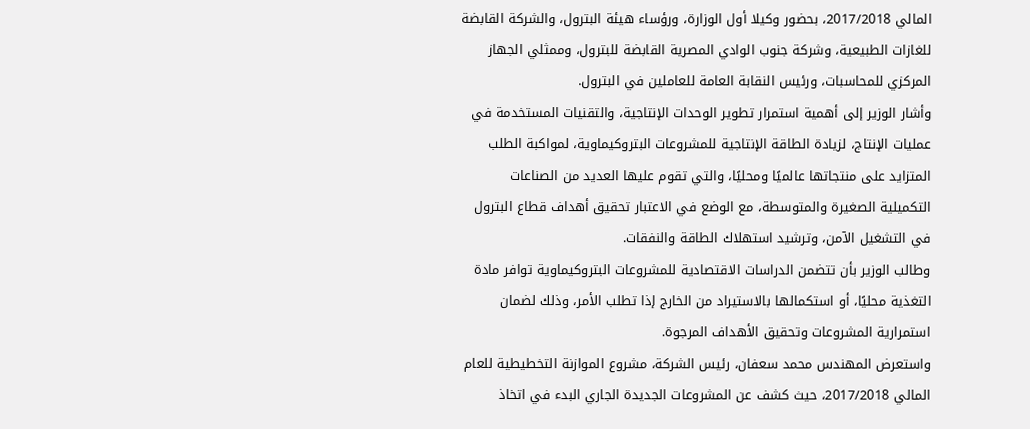المالي 2017/2018، بحضور وكيلا أول الوزارة، ورؤساء هيئة البترول، والشركة القابضة للغازات الطبيعية، وشركة جنوب الوادي المصرية القابضة للبترول، وممثلي الجهاز المركزي للمحاسبات، ورئيس النقابة العامة للعاملين في البترول.
وأشار الوزير إلى أهمية استمرار تطوير الوحدات الإنتاجية، والتقنيات المستخدمة في عمليات الإنتاج، لزيادة الطاقة الإنتاجية للمشروعات البتروكيماوية، لمواكبة الطلب المتزايد على منتجاتها عالميًا ومحليًا، والتي تقوم عليها العديد من الصناعات التكميلية الصغيرة والمتوسطة، مع الوضع في الاعتبار تحقيق أهداف قطاع البترول في التشغيل الآمن، وترشيد استهلاك الطاقة والنفقات.
وطالب الوزير بأن تتضمن الدراسات الاقتصادية للمشروعات البتروكيماوية توافر مادة التغذية محليًا، أو استكمالها بالاستيراد من الخارج إذا تطلب الأمر، وذلك لضمان استمرارية المشروعات وتحقيق الأهداف المرجوة.
واستعرض المهندس محمد سعفان، رئيس الشركة، مشروع الموازنة التخطيطية للعام المالي 2017/2018، حيث كشف عن المشروعات الجديدة الجاري البدء في اتخاذ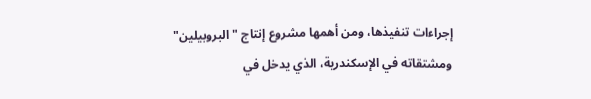إجراءات تنفيذها، ومن أهمها مشروع إنتاج "البروبيلين" ومشتقاته في الإسكندرية، الذي يدخل في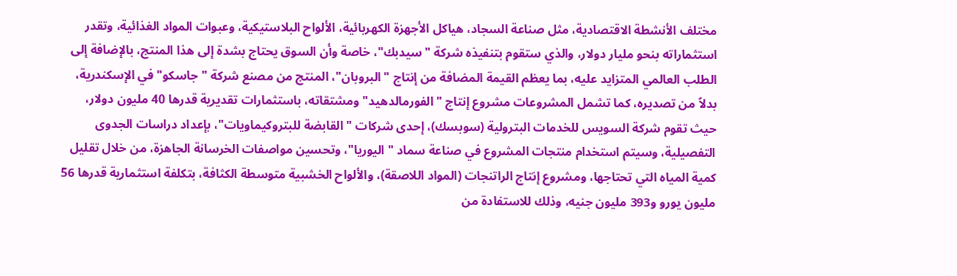مختلف الأنشطة الاقتصادية، مثل صناعة السجاد، هياكل الأجهزة الكهربائية، الألواح البلاستيكية، وعبوات المواد الغذائية، وتقدر استثماراته بنحو مليار دولار، والذي ستقوم بتنفيذه شركة "سيدبك"، خاصة وأن السوق يحتاج بشدة إلى هذا المنتج، بالإضافة إلى الطلب العالمي المتزايد عليه، بما يعظم القيمة المضافة من إنتاج "البروبان"، المنتج من مصنع شركة "جاسكو" في الإسكندرية، بدلاً من تصديره، كما تشمل المشروعات مشروع إنتاج "الفورمالدهيد" ومشتقاته، باستثمارات تقديرية قدرها 40 مليون دولار، حيث تقوم شركة السويس للخدمات البترولية (سوبسك)، إحدى شركات "القابضة للبتروكيماويات"، بإعداد دراسات الجدوى التفصيلية، وسيتم استخدام منتجات المشروع في صناعة سماد "اليوريا"، وتحسين مواصفات الخرسانة الجاهزة، من خلال تقليل كمية المياه التي تحتاجها، ومشروع إنتاج الراتنجات (المواد اللاصقة)، والألواح الخشبية متوسطة الكثافة، بتكلفة استثمارية قدرها 56 مليون يورو و393 مليون جنيه، وذلك للاستفادة من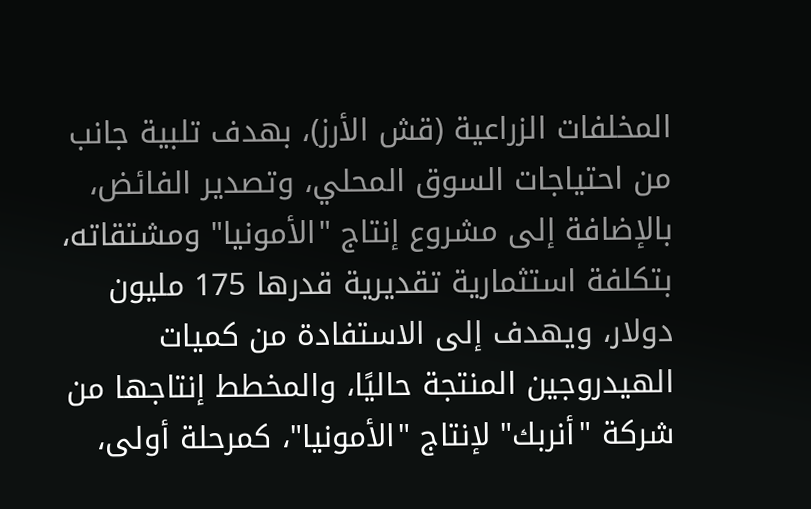المخلفات الزراعية (قش الأرز)، بهدف تلبية جانب من احتياجات السوق المحلي، وتصدير الفائض، بالإضافة إلى مشروع إنتاج "الأمونيا" ومشتقاته، بتكلفة استثمارية تقديرية قدرها 175 مليون دولار، ويهدف إلى الاستفادة من كميات الهيدروجين المنتجة حاليًا، والمخطط إنتاجها من شركة "أنربك" لإنتاج "الأمونيا"، كمرحلة أولى،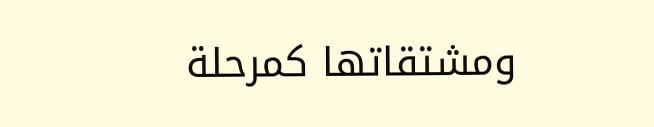ومشتقاتها كمرحلة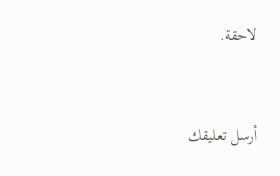لاحقة.


أرسل تعليقك